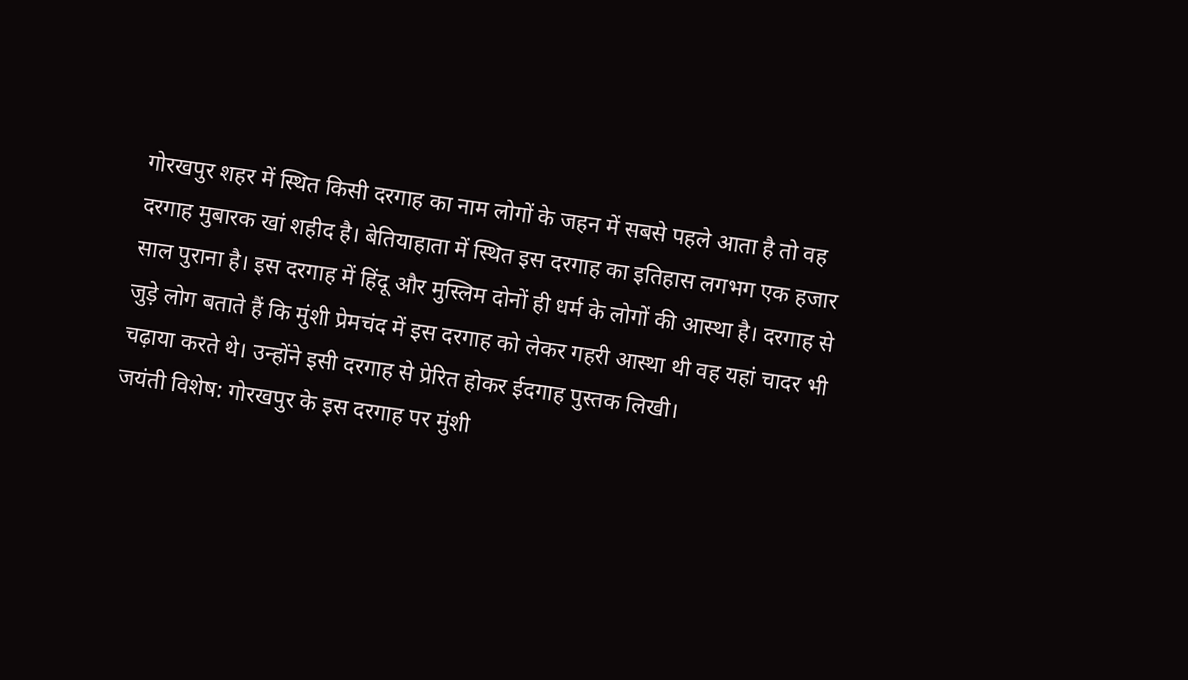गोरखपुर शहर में स्थित किसी दरगाह का नाम लोगों के जहन में सबसे पहले आता है तो वह दरगाह मुबारक खां शहीद है। बेतियाहाता में स्थित इस दरगाह का इतिहास लगभग एक हजार साल पुराना है। इस दरगाह में हिंदू और मुस्लिम दोनों ही धर्म के लोगों की आस्था है। दरगाह से जुड़े लोग बताते हैं कि मुंशी प्रेमचंद में इस दरगाह को लेकर गहरी आस्था थी वह यहां चादर भी चढ़ाया करते थे। उन्होंने इसी दरगाह से प्रेरित होकर ईदगाह पुस्तक लिखी।
जयंती विशेष: गोरखपुर के इस दरगाह पर मुंशी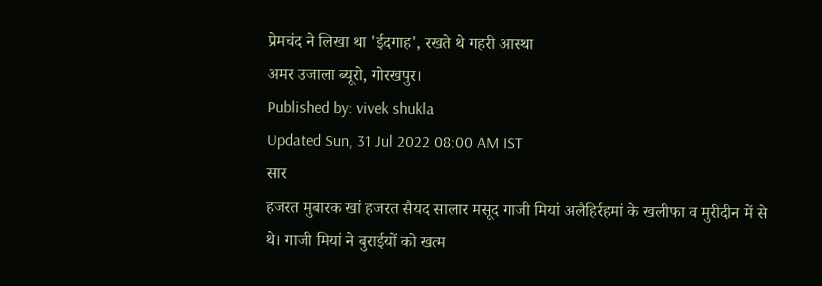प्रेमचंद ने लिखा था 'ईदगाह', रखते थे गहरी आस्था
अमर उजाला ब्यूरो, गोरखपुर।
Published by: vivek shukla
Updated Sun, 31 Jul 2022 08:00 AM IST
सार
हजरत मुबारक खां हजरत सैयद सालार मसूद गाजी मियां अलैहिर्रहमां के खलीफा व मुरीदीन में से थे। गाजी मियां ने बुराईयों को खत्म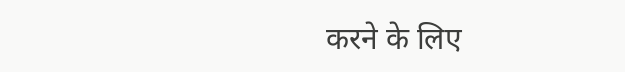करने के लिए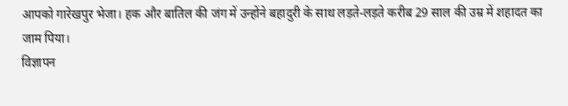आपको गारेखपुर भेजा। हक और बातिल की जंग में उन्होंने बहादुरी के साथ लड़ते-लड़ते करीब 29 साल की उम्र में शहादत का जाम पिया।
विज्ञापन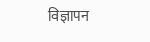विज्ञापन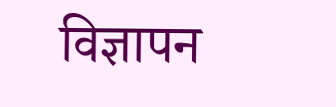विज्ञापन